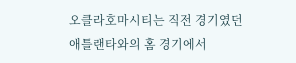오클라호마시티는 직전 경기였던 애틀랜타와의 홈 경기에서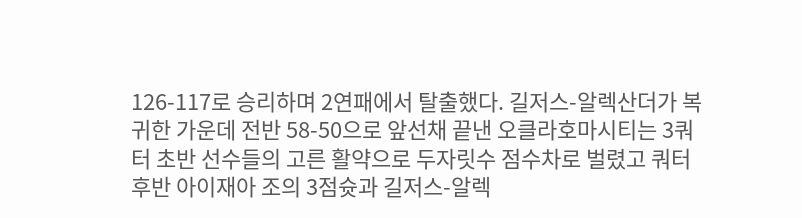126-117로 승리하며 2연패에서 탈출했다. 길저스-알렉산더가 복귀한 가운데 전반 58-50으로 앞선채 끝낸 오클라호마시티는 3쿼터 초반 선수들의 고른 활약으로 두자릿수 점수차로 벌렸고 쿼터 후반 아이재아 조의 3점슛과 길저스-알렉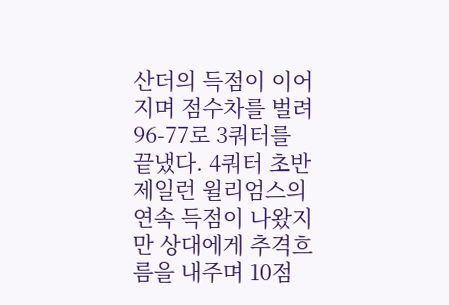산더의 득점이 이어지며 점수차를 벌려 96-77로 3쿼터를 끝냈다. 4쿼터 초반 제일런 윌리엄스의 연속 득점이 나왔지만 상대에게 추격흐름을 내주며 10점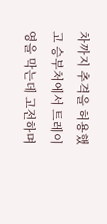차까지 추격을 허용했고 승부처에서 트레이 영을 막는데 고전하며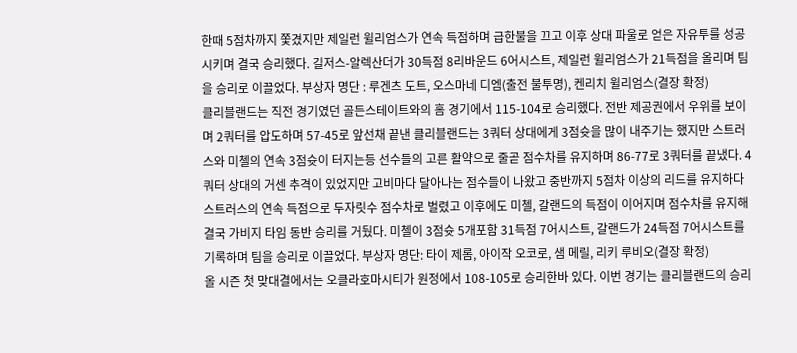한때 5점차까지 쫓겼지만 제일런 윌리엄스가 연속 득점하며 급한불을 끄고 이후 상대 파울로 얻은 자유투를 성공시키며 결국 승리했다. 길저스-알렉산더가 30득점 8리바운드 6어시스트, 제일런 윌리엄스가 21득점을 올리며 팀을 승리로 이끌었다. 부상자 명단 : 루겐츠 도트, 오스마네 디엠(출전 불투명), 켄리치 윌리엄스(결장 확정)
클리블랜드는 직전 경기였던 골든스테이트와의 홈 경기에서 115-104로 승리했다. 전반 제공권에서 우위를 보이며 2쿼터를 압도하며 57-45로 앞선채 끝낸 클리블랜드는 3쿼터 상대에게 3점슛을 많이 내주기는 했지만 스트러스와 미첼의 연속 3점슛이 터지는등 선수들의 고른 활약으로 줄곧 점수차를 유지하며 86-77로 3쿼터를 끝냈다. 4쿼터 상대의 거센 추격이 있었지만 고비마다 달아나는 점수들이 나왔고 중반까지 5점차 이상의 리드를 유지하다 스트러스의 연속 득점으로 두자릿수 점수차로 벌렸고 이후에도 미첼, 갈랜드의 득점이 이어지며 점수차를 유지해 결국 가비지 타임 동반 승리를 거뒀다. 미첼이 3점슛 5개포함 31득점 7어시스트, 갈랜드가 24득점 7어시스트를 기록하며 팀을 승리로 이끌었다. 부상자 명단: 타이 제롬, 아이작 오코로, 샘 메릴, 리키 루비오(결장 확정)
올 시즌 첫 맞대결에서는 오클라호마시티가 원정에서 108-105로 승리한바 있다. 이번 경기는 클리블랜드의 승리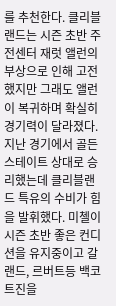를 추천한다. 클리블랜드는 시즌 초반 주전센터 재럿 앨런의 부상으로 인해 고전했지만 그래도 앨런이 복귀하며 확실히 경기력이 달라졌다. 지난 경기에서 골든스테이트 상대로 승리했는데 클리블랜드 특유의 수비가 힘을 발휘했다. 미첼이 시즌 초반 좋은 컨디션을 유지중이고 갈랜드, 르버트등 백코트진을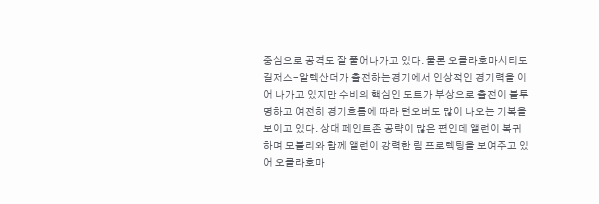중심으로 공격도 잘 풀어나가고 있다. 물론 오클라호마시티도 길저스-알렉산더가 출전하는경기에서 인상적인 경기력을 이어 나가고 있지만 수비의 핵심인 도트가 부상으로 출전이 불투명하고 여전히 경기흐름에 따라 턴오버도 많이 나오는 기복을 보이고 있다. 상대 페인트존 공략이 많은 편인데 앨런이 복귀하며 모블리와 함께 앨런이 강력한 림 프로텍팅을 보여주고 있어 오클라호마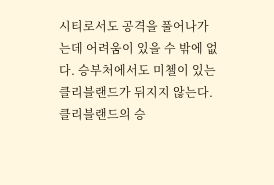시티로서도 공격을 풀어나가는데 어려움이 있을 수 밖에 없다. 승부처에서도 미첼이 있는 클리블랜드가 뒤지지 않는다. 클리블랜드의 승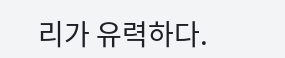리가 유력하다.